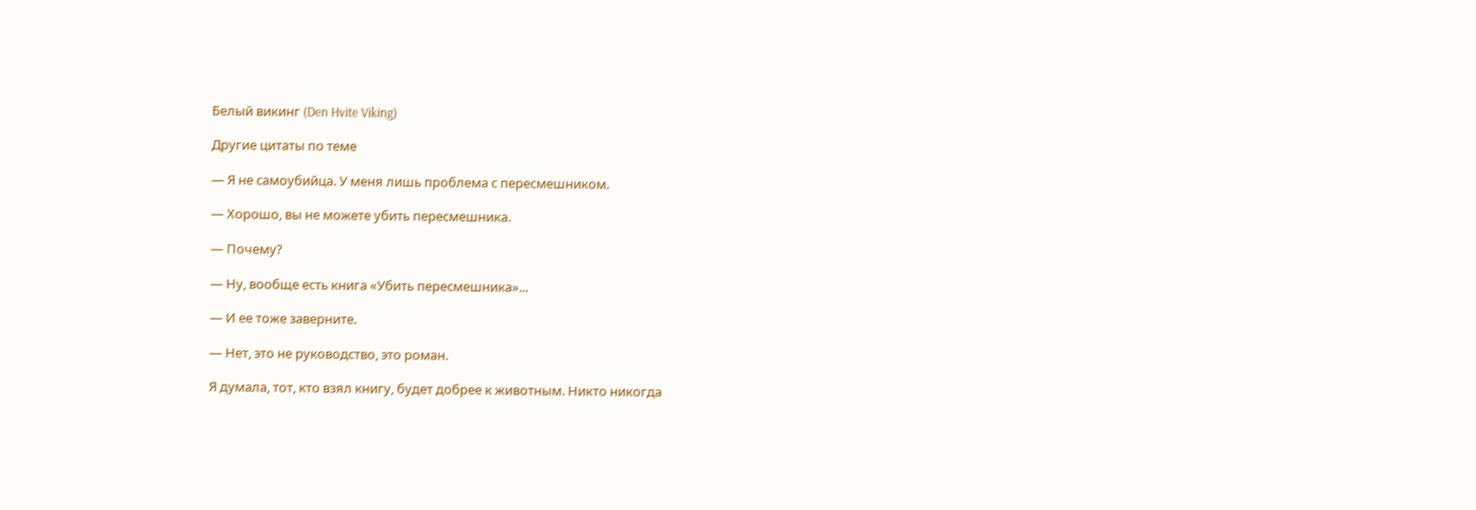Белый викинг (Den Hvite Viking)

Другие цитаты по теме

— Я не самоубийца. У меня лишь проблема с пересмешником.

— Хорошо, вы не можете убить пересмешника.

— Почему?

— Ну, вообще есть книга «Убить пересмешника»...

— И ее тоже заверните.

— Нет, это не руководство, это роман.

Я думала, тот, кто взял книгу, будет добрее к животным. Никто никогда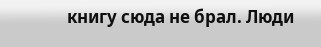книгу сюда не брал. Люди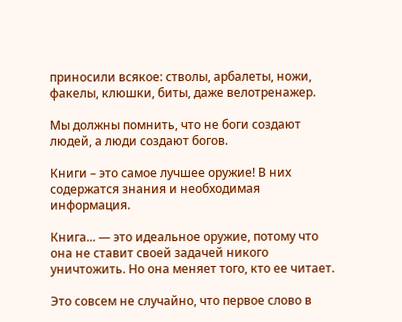приносили всякое: стволы, арбалеты, ножи, факелы, клюшки, биты, даже велотренажер.

Мы должны помнить, что не боги создают людей, а люди создают богов.

Книги – это самое лучшее оружие! В них содержатся знания и необходимая информация.

Книга... — это идеальное оружие, потому что она не ставит своей задачей никого уничтожить. Но она меняет того, кто ее читает.

Это совсем не случайно, что первое слово в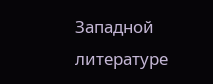Западной литературе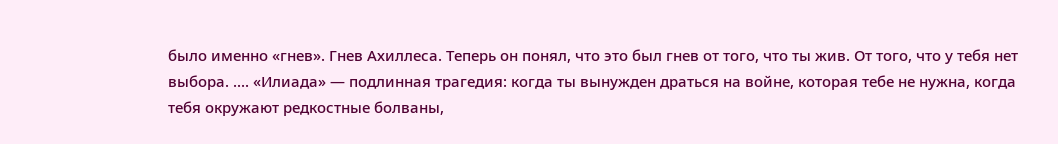было именно «гнев». Гнев Ахиллеса. Теперь он понял, что это был гнев от того, что ты жив. От того, что у тебя нет выбора. .... «Илиада» — подлинная трагедия: когда ты вынужден драться на войне, которая тебе не нужна, когда тебя окружают редкостные болваны,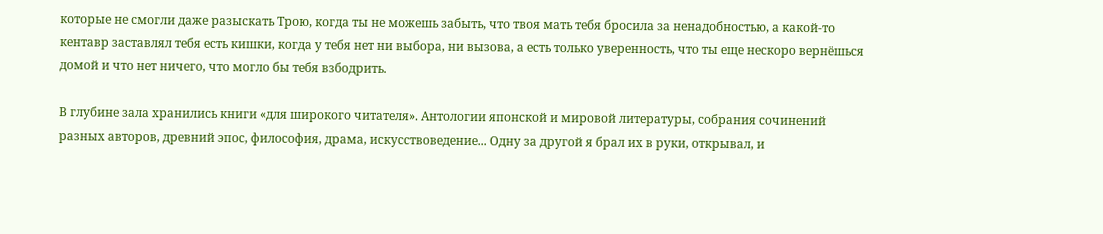которые не смогли даже разыскать Трою, когда ты не можешь забыть, что твоя мать тебя бросила за ненадобностью, а какой-то кентавр заставлял тебя есть кишки, когда у тебя нет ни выбора, ни вызова, а есть только уверенность, что ты еще нескоро вернёшься домой и что нет ничего, что могло бы тебя взбодрить.

В глубине зала хранились книги «для широкого читателя». Антологии японской и мировой литературы, собрания сочинений разных авторов, древний эпос, философия, драма, искусствоведение... Одну за другой я брал их в руки, открывал, и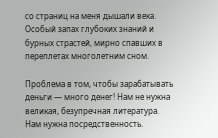со страниц на меня дышали века. Особый запах глубоких знаний и бурных страстей, мирно спавших в переплетах многолетним сном.

Проблема в том, чтобы зарабатывать деньги — много денег! Нам не нужна великая, безупречная литература. Нам нужна посредственность.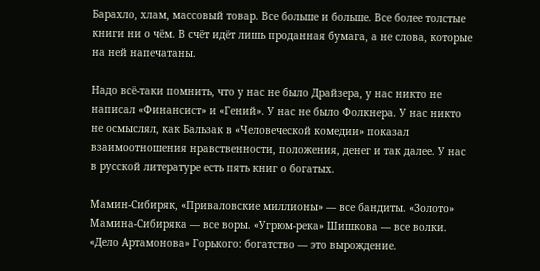Барахло, хлам, массовый товар. Все больше и больше. Все более толстые книги ни о чём. В счёт идёт лишь проданная бумага, а не слова, которые на ней напечатаны.

Надо всё-таки помнить, что у нас не было Драйзера, у нас никто не написал «Финансист» и «Гений». У нас не было Фолкнера. У нас никто не осмыслял, как Бальзак в «Человеческой комедии» показал взаимоотношения нравственности, положения, денег и так далее. У нас в русской литературе есть пять книг о богатых.

Мамин-Сибиряк, «Приваловские миллионы» — все бандиты. «Золото» Мамина-Сибиряка — все воры. «Угрюм-река» Шишкова — все волки. «Дело Артамонова» Горького: богатство — это вырождение.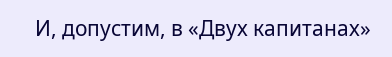И, допустим, в «Двух капитанах»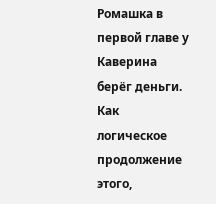Ромашка в первой главе у Каверина берёг деньги. Как логическое продолжение этого,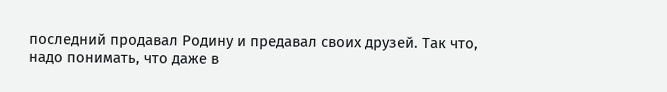последний продавал Родину и предавал своих друзей. Так что, надо понимать, что даже в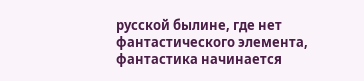русской былине, где нет фантастического элемента, фантастика начинается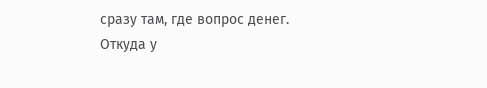сразу там, где вопрос денег. Откуда у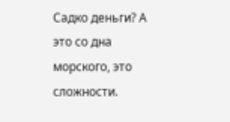Садко деньги? А это со дна морского, это сложности.